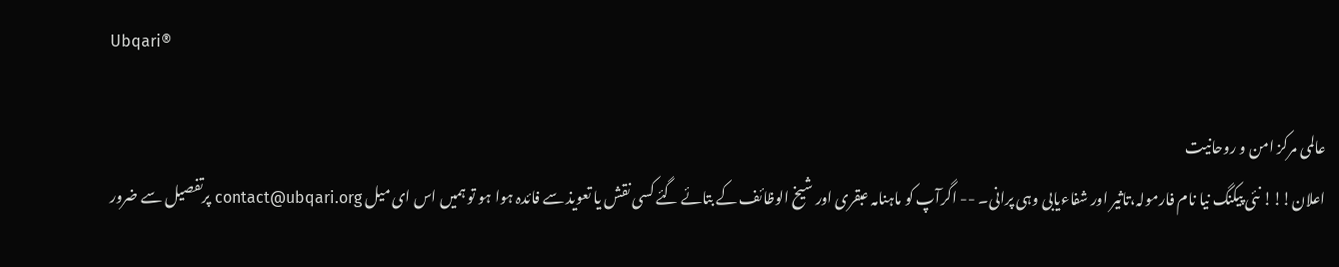Ubqari®

عالمی مرکز امن و روحانیت
اعلان!!! نئی پیکنگ نیا نام فارمولہ،تاثیر اور شفاءیابی وہی پرانی۔ -- اگرآپ کو ماہنامہ عبقری اور شیخ الوظائف کے بتائے گئے کسی نقش یا تعویذ سے فائدہ ہوا ہو تو ہمیں اس ای میل contact@ubqari.org پرتفصیل سے ضرور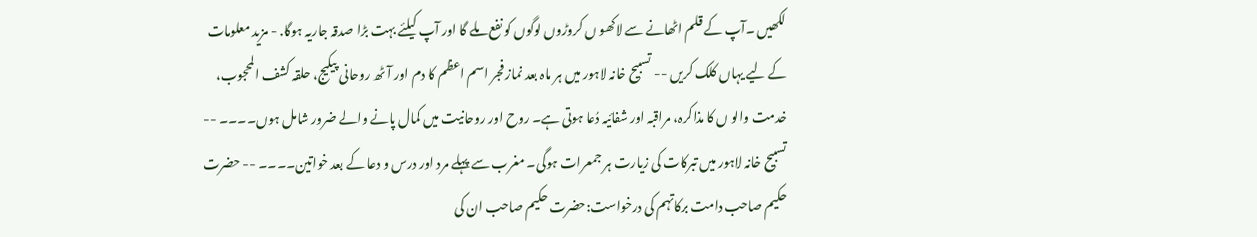لکھیں ۔آپ کے قلم اٹھانے سے لاکھو ں کروڑوں لوگوں کو نفع ملے گا اور آپ کیلئے بہت بڑا صدقہ جاریہ ہوگا. - مزید معلومات کے لیے یہاں کلک کریں -- تسبیح خانہ لاہور میں ہر ماہ بعد نماز فجر اسم اعظم کا دم اور آٹھ روحانی پیکیج، حلقہ کشف المحجوب، خدمت والو ں کا مذاکرہ، مراقبہ اور شفائیہ دُعا ہوتی ہے۔ روح اور روحانیت میں کمال پانے والے ضرور شامل ہوں۔۔۔۔ -- تسبیح خانہ لاہور میں تبرکات کی زیارت ہر جمعرات ہوگی۔ مغرب سے پہلے مرد اور درس و دعا کے بعد خواتین۔۔۔۔ -- حضرت حکیم صاحب دامت برکاتہم کی درخواست:حضرت حکیم صاحب ان کی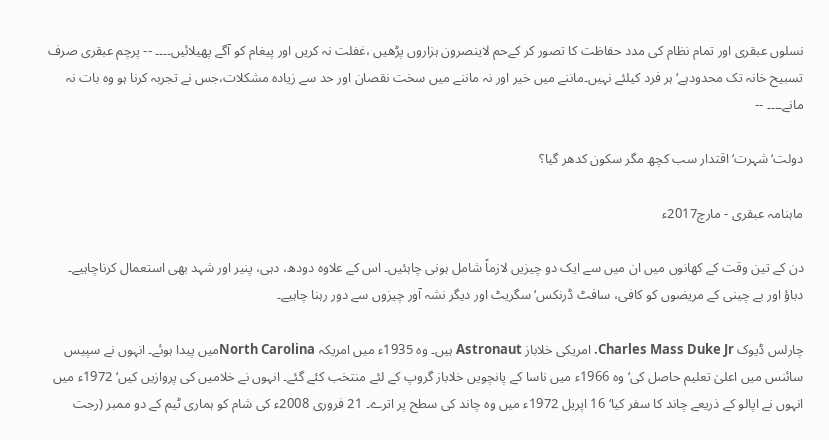نسلوں عبقری اور تمام نظام کی مدد حفاظت کا تصور کر کےحم لاینصرون ہزاروں پڑھیں ،غفلت نہ کریں اور پیغام کو آگے پھیلائیں۔۔۔۔ -- پرچم عبقری صرف تسبیح خانہ تک محدودہے‘ ہر فرد کیلئے نہیں۔ماننے میں خیر اور نہ ماننے میں سخت نقصان اور حد سے زیادہ مشکلات،جس نے تجربہ کرنا ہو وہ بات نہ مانے۔۔۔۔ --

دولت‘ شہرت‘ اقتدار سب کچھ مگر سکون کدھر گیا؟

ماہنامہ عبقری - مارچ2017ء

دن کے تین وقت کے کھانوں میں ان میں سے ایک دو چیزیں لازماً شامل ہونی چاہئیں۔ اس کے علاوہ دودھ، دہی، پنیر اور شہد بھی استعمال کرناچاہیے۔ دباؤ اور بے چینی کے مریضوں کو کافی، سافٹ ڈرنکس‘ سگریٹ اور دیگر نشہ آور چیزوں سے دور رہنا چاہیے۔

چارلس ڈیوک Charles Mass Duke Jr. امریکی خلاباز Astronaut ہیں۔ وہ 1935ء میں امریکہ North Carolinaمیں پیدا ہوئے۔ انہوں نے سپیس سائنس میں اعلیٰ تعلیم حاصل کی‘ وہ 1966ء میں ناسا کے پانچویں خلاباز گروپ کے لئے منتخب کئے گئے۔ انہوں نے خلامیں کی پروازیں کیں‘ 1972ء میں انہوں نے اپالو کے ذریعے چاند کا سفر کیا‘ 16 اپریل 1972ء میں وہ چاند کی سطح پر اترے۔ 21 فروری 2008ء کی شام کو ہماری ٹیم کے دو ممبر (رجت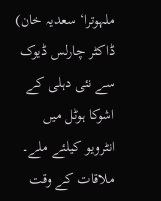ملہوترا‘ سعدیہ خان) ڈاکٹر چارلس ڈیوک سے نئی دہلی کے اشوکا ہوٹل میں انٹرویو کیلئے ملے۔  ملاقات کے وقت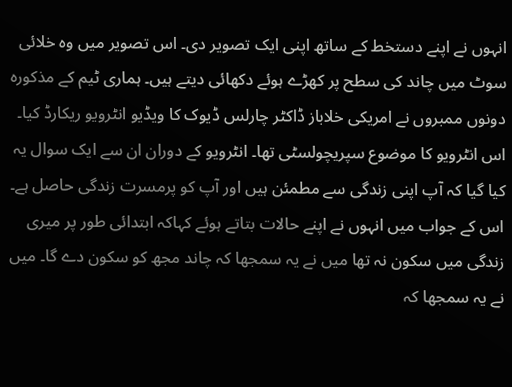انہوں نے اپنے دستخط کے ساتھ اپنی ایک تصویر دی۔ اس تصویر میں وہ خلائی سوٹ میں چاند کی سطح پر کھڑے ہوئے دکھائی دیتے ہیں۔ ہماری ٹیم کے مذکورہ دونوں ممبروں نے امریکی خلاباز ڈاکٹر چارلس ڈیوک کا ویڈیو انٹرویو ریکارڈ کیا۔ اس انٹرویو کا موضوع سپریچولسٹی تھا۔ انٹرویو کے دوران ان سے ایک سوال یہ کیا گیا کہ آپ اپنی زندگی سے مطمئن ہیں اور آپ کو پرمسرت زندگی حاصل ہے۔ اس کے جواب میں انہوں نے اپنے حالات بتاتے ہوئے کہاکہ ابتدائی طور پر میری زندگی میں سکون نہ تھا میں نے یہ سمجھا کہ چاند مجھ کو سکون دے گا۔ میں نے یہ سمجھا کہ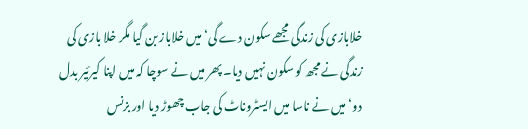خلابازی کی زندگی مجھے سکون دے گی‘ میں خلاباز بن گیا مگر خلا بازی کی زندگی نے مجھ کو سکون نہیں دیا۔ پھر میں نے سوچا کہ میں اپنا کیرئیر بدل دو‘ میں نے ناسا میں ایسٹروناٹ کی جاب چھوڑ دیا اور بزنس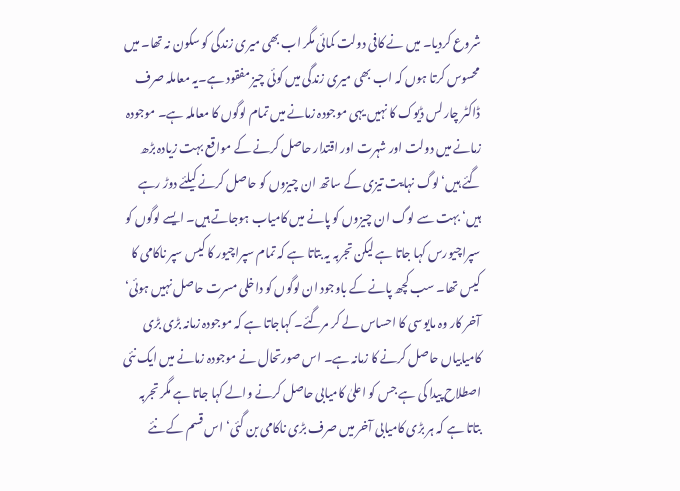شروع کردیا۔ میں نے کافی دولت کمائی مگر اب بھی میری زندگی کو سکون نہ تھا۔ میں محسوس کرتا ہوں کہ اب بھی میری زندگی میں کوئی چیز مفقود ہے۔یہ معاملہ صرف ڈاکٹر چارلس ڈیوک کا نہیں یہی موجودہ زمانے میں تمام لوگوں کا معاملہ ہے۔ موجودہ زمانے میں دولت اور شہرت اور اقتدار حاصل کرنے کے مواقع بہت زیادہ بڑھ گئے ہیں‘ لوگ نہایت تیزی کے ساتھ ان چیزوں کو حاصل کرنے کیلئے دوڑ رہے ہیں‘ بہت سے لوگ ان چیزوں کو پانے میں کامیاب ہوجاتے ہیں۔ ایسے لوگوں کو سپراچیورس کہا جاتا ہے لیکن تجربہ یہ بتاتا ہے کہ تمام سپراچیور کا کیس سپر ناکامی کا کیس تھا۔ سب کچھ پانے کے باوجود ان لوگوں کو داخلی مسرت حاصل نہیں ہوئی‘  آخر کار وہ مایوسی کا احساس لے کر مرگئے۔ کہاجاتا ہے کہ موجودہ زمانہ بڑی بڑی کامیابیاں حاصل کرنے کا زمانہ ہے۔ اس صورتحال نے موجودہ زمانے میں ایک نئی اصطلاح پیدا کی ہے جس کو اعلیٰ کامیابی حاصل کرنے والے کہا جاتا ہے مگر تجربہ بتاتا ہے کہ ہر بڑی کامیابی آخر میں صرف بڑی ناکامی بن گئی‘ اس قسم کے نئے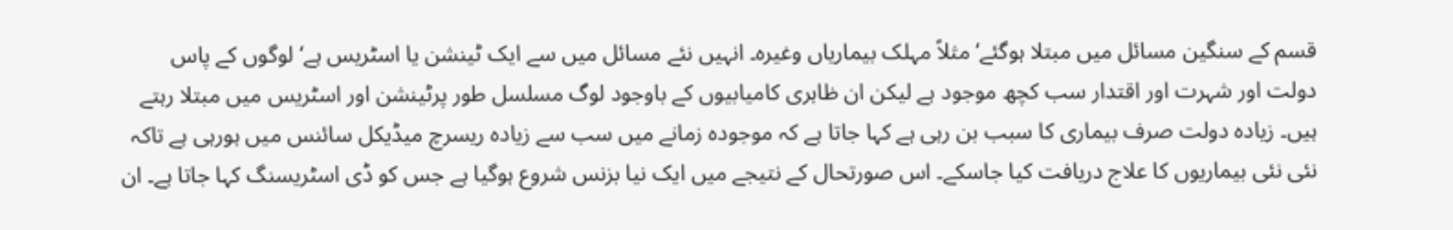قسم کے سنگین مسائل میں مبتلا ہوگئے‘ مثلاً مہلک بیماریاں وغیرہ۔ انہیں نئے مسائل میں سے ایک ٹینشن یا اسٹریس ہے‘ لوگوں کے پاس دولت اور شہرت اور اقتدار سب کچھ موجود ہے لیکن ان ظاہری کامیابیوں کے باوجود لوگ مسلسل طور پرٹینشن اور اسٹریس میں مبتلا رہتے ہیں۔ زیادہ دولت صرف بیماری کا سبب بن رہی ہے کہا جاتا ہے کہ موجودہ زمانے میں سب سے زیادہ ریسرچ میڈیکل سائنس میں ہورہی ہے تاکہ نئی نئی بیماریوں کا علاج دریافت کیا جاسکے۔ اس صورتحال کے نتیجے میں ایک نیا بزنس شروع ہوگیا ہے جس کو ڈی اسٹریسنگ کہا جاتا ہے۔ ان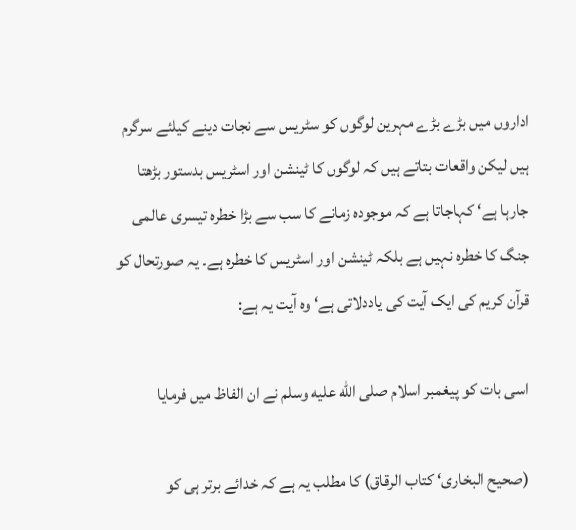اداروں میں بڑے بڑے مہرین لوگوں کو سٹریس سے نجات دینے کیلئے سرگرم ہیں لیکن واقعات بتاتے ہیں کہ لوگوں کا ٹینشن اور اسٹریس بدستور بڑھتا جارہا ہے‘ کہاجاتا ہے کہ موجودہ زمانے کا سب سے بڑا خطرہ تیسری عالمی جنگ کا خطرہ نہیں ہے بلکہ ٹینشن اور اسٹریس کا خطرہ ہے۔ یہ صورتحال کو قرآن کریم کی ایک آیت کی یاددلاتی ہے‘ وہ آیت یہ ہے:

اسی بات کو پیغمبر اسلام صلى الله عليه وسلم نے ان الفاظ میں فرمایا

(صحیح البخاری‘ کتاب الرقاق) کا مطلب یہ ہے کہ خدائے برتر ہی کو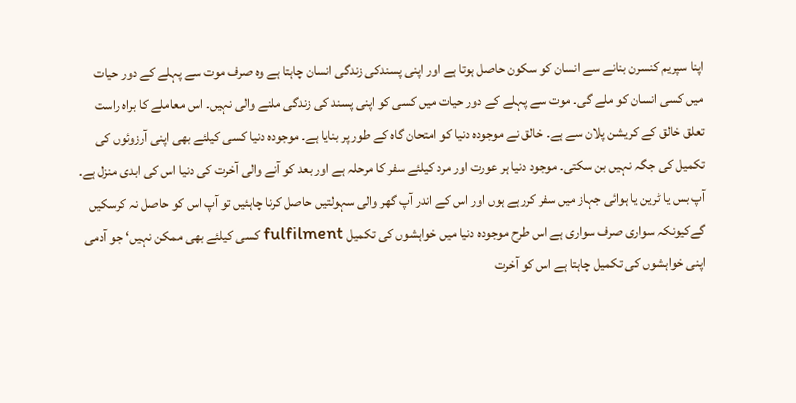اپنا سپریم کنسرن بنانے سے انسان کو سکون حاصل ہوتا ہے اور اپنی پسندکی زندگی انسان چاہتا ہے وہ صرف موت سے پہلے کے دور حیات میں کسی انسان کو ملے گی۔ موت سے پہلے کے دور حیات میں کسی کو اپنی پسند کی زندگی ملنے والی نہیں۔ اس معاملے کا براہ راست تعلق خالق کے کریشن پلان سے ہے۔ خالق نے موجودہ دنیا کو امتحان گاہ کے طور پر بنایا ہے۔ موجودہ دنیا کسی کیلئے بھی اپنی آرزوئوں کی تکمیل کی جگہ نہیں بن سکتی۔ موجود دنیا ہر عورت اور مرد کیلئے سفر کا مرحلہ ہے اور بعد کو آنے والی آخرت کی دنیا اس کی ابدی منزل ہے۔ آپ بس یا ٹرین یا ہوائی جہاز میں سفر کررہے ہوں اور اس کے اندر آپ گھر والی سہولتیں حاصل کرنا چاہئیں تو آپ اس کو حاصل نہ کرسکیں گےکیونکہ سواری صرف سواری ہے اس طرح موجودہ دنیا میں خواہشوں کی تکمیل fulfilment کسی کیلئے بھی ممکن نہیں‘ جو آدمی اپنی خواہشوں کی تکمیل چاہتا ہے اس کو آخرت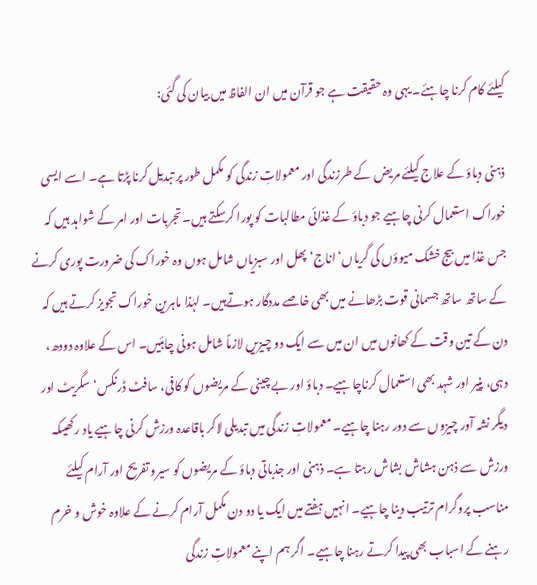کیلئے کام کرنا چاہئے۔ یہی وہ حقیقت ہے جو قرآن میں ان الفاظ میں بیان کی گئی:

ذہنی دباؤ کے علاج کیلئے مریض کے طرزندگی اور معمولاتِ زندگی کو مکمل طور پر تبدیل کرنا پڑتا ہے۔ اسے ایسی خوراک استعمال کرنی چاہیے جو دباؤ کے غذائی مطالبات کو پورا کرسکتے ہیں۔ تجربات اور امر کے شواہد ہیں کہ جس غذا میں بیج خشک میوؤں کی گریاں‘ اناج‘ پھل اور سبزیاں شامل ہوں وہ خوراک کی ضرورت پوری کرنے کے ساتھ ساتھ جسمانی قوت بڑھانے میں بھی خاصے مددگار ہوتےہیں۔ لہٰذا ماہرین خوراک تجویز کرتے ہیں کہ دن کے تین وقت کے کھانوں میں ان میں سے ایک دو چیزیں لازماً شامل ہونی چاہئیں۔ اس کے علاوہ دودھ، دہی، پنیر اور شہد بھی استعمال کرناچاہیے۔ دباؤ اور بے چینی کے مریضوں کو کافی، سافٹ ڈرنکس‘ سگریٹ اور دیگر نشہ آور چیزوں سے دور رہنا چاہیے۔ معمولاتِ زندگی میں تبدیلی لاکر باقاعدہ ورزش کرنی چاہیے یاد رکھیںکہ ورزش سے ذہن ہشاش بشاش رہتا ہے۔ ذہنی اور جذباتی دباؤ کے مریضوں کو سیرو تفریح اور آرام کیلئے مناسب پروگرام ترتیب دینا چاہیے۔ انہیں ہفتے میں ایک یا دو دن مکمل آرام کرنے کے علاوہ خوش و خرم رہنے کے اسباب بھی پیدا کرتے رہنا چاہیے۔ اگر ہم اپنے معمولاتِ زندگی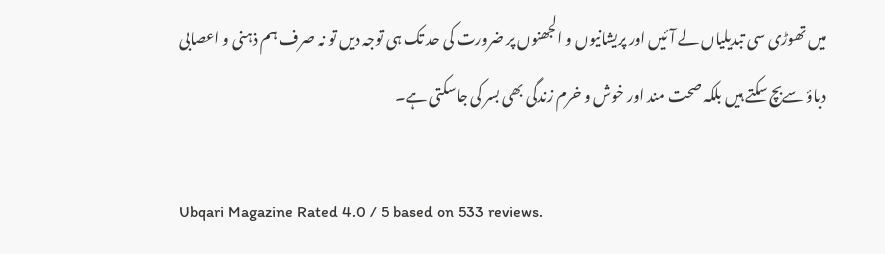میں تھوڑی سی تبدیلیاں لے آئیں اور پریشانیوں و الجھنوں پر ضرورت کی حد تک ہی توجہ دیں تو نہ صرف ہم ذہنی و اعصابی دباؤ سےبچ سکتے ہیں بلکہ صحت مند اور خوش و خرم زندگی بھی بسر کی جاسکتی ہے۔

Ubqari Magazine Rated 4.0 / 5 based on 533 reviews.